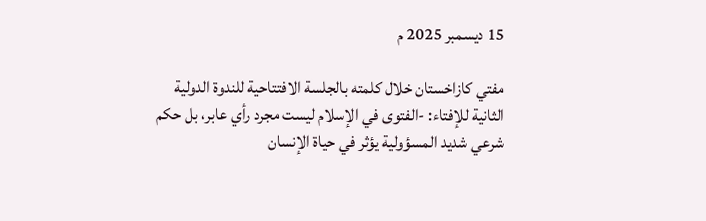15 ديسمبر 2025 م

مفتي كازاخستان خلال كلمته بالجلسة الافتتاحية للندوة الدولية الثانية للإفتاء: -الفتوى في الإسلام ليست مجرد رأي عابر، بل حكم شرعي شديد المسؤولية يؤثر في حياة الإنسان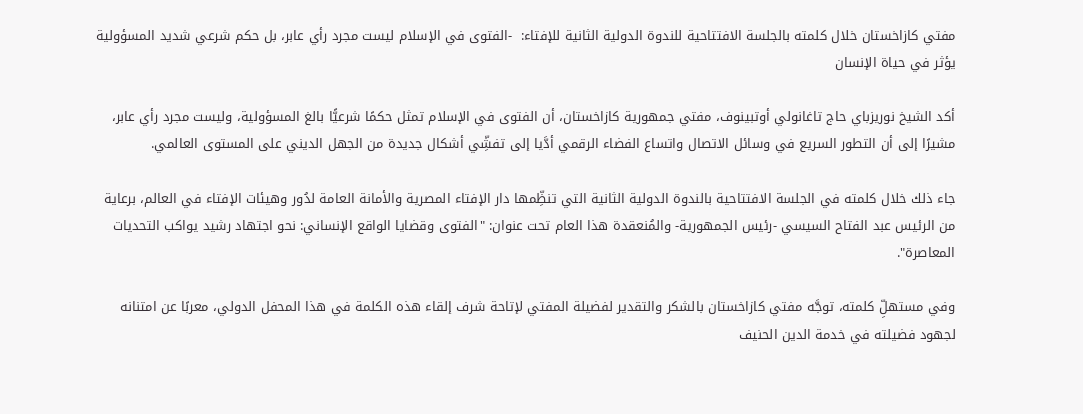مفتي كازاخستان خلال كلمته بالجلسة الافتتاحية للندوة الدولية الثانية للإفتاء:  -الفتوى في الإسلام ليست مجرد رأي عابر، بل حكم شرعي شديد المسؤولية يؤثر في حياة الإنسان

أكد الشيخ نوريزباي حاج تاغانولي أوتبينوف، مفتي جمهورية كازاخستان، أن الفتوى في الإسلام تمثل حكمًا شرعيًّا بالغ المسؤولية، وليست مجرد رأي عابر، مشيرًا إلى أن التطور السريع في وسائل الاتصال واتساع الفضاء الرقمي أدَّيا إلى تفشِّي أشكال جديدة من الجهل الديني على المستوى العالمي.

جاء ذلك خلال كلمته في الجلسة الافتتاحية بالندوة الدولية الثانية التي تنظِّمها دار الإفتاء المصرية والأمانة العامة لدُور وهيئات الإفتاء في العالم، برعاية من الرئيس عبد الفتاح السيسي -رئيس الجمهورية- والمُنعقدة هذا العام تحت عنوان: "الفتوى وقضايا الواقع الإنساني: نحو اجتهاد رشيد يواكب التحديات المعاصرة".

وفي مستهلِّ كلمته، توجَّه مفتي كازاخستان بالشكر والتقدير لفضيلة المفتي لإتاحة شرف إلقاء هذه الكلمة في هذا المحفل الدولي، معربًا عن امتنانه لجهود فضيلته في خدمة الدين الحنيف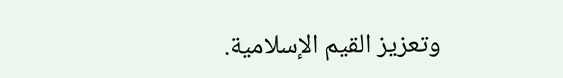وتعزيز القيم الإسلامية.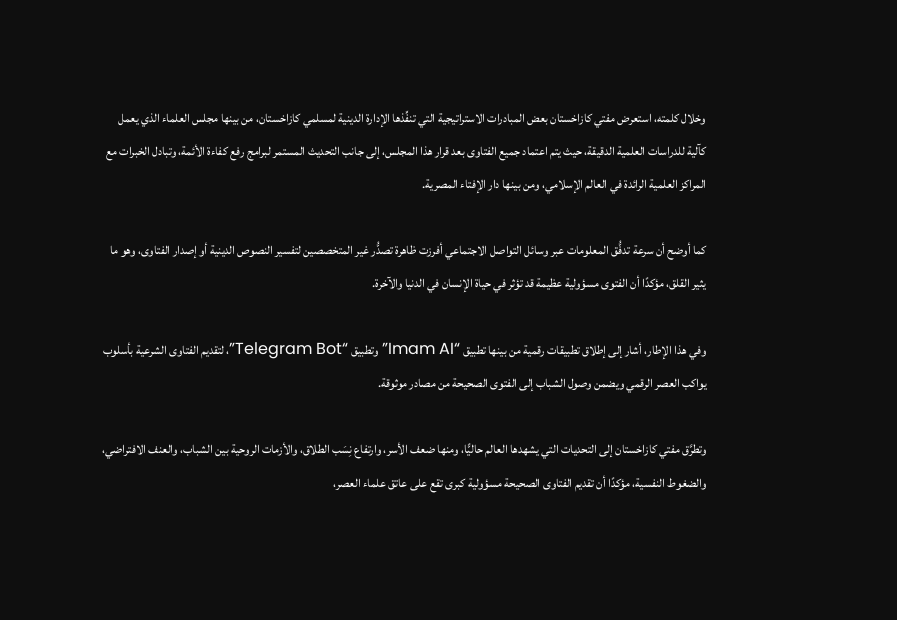وخلال كلمته، استعرض مفتي كازاخستان بعض المبادرات الاستراتيجية التي تنفِّذها الإدارة الدينية لمسلمي كازاخستان، من بينها مجلس العلماء الذي يعمل كآلية للدراسات العلمية الدقيقة، حيث يتم اعتماد جميع الفتاوى بعد قرار هذا المجلس، إلى جانب التحديث المستمر لبرامج رفع كفاءة الأئمة، وتبادل الخبرات مع المراكز العلمية الرائدة في العالم الإسلامي، ومن بينها دار الإفتاء المصرية.

كما أوضح أن سرعة تدفُّق المعلومات عبر وسائل التواصل الاجتماعي أفرزت ظاهرة تصدُّر غير المتخصصين لتفسير النصوص الدينية أو إصدار الفتاوى، وهو ما يثير القلق، مؤكدًا أن الفتوى مسؤولية عظيمة قد تؤثر في حياة الإنسان في الدنيا والآخرة.

وفي هذا الإطار، أشار إلى إطلاق تطبيقات رقمية من بينها تطبيق “Imam AI” وتطبيق “Telegram Bot”، لتقديم الفتاوى الشرعية بأسلوب يواكب العصر الرقمي ويضمن وصول الشباب إلى الفتوى الصحيحة من مصادر موثوقة.

وتطرَّق مفتي كازاخستان إلى التحديات التي يشهدها العالم حاليًّا، ومنها ضعف الأسر، وارتفاع نِسَب الطلاق، والأزمات الروحية بين الشباب، والعنف الافتراضي، والضغوط النفسية، مؤكدًا أن تقديم الفتاوى الصحيحة مسؤولية كبرى تقع على عاتق علماء العصر،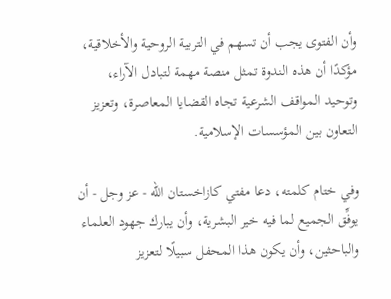وأن الفتوى يجب أن تسهم في التربية الروحية والأخلاقية، مؤكدًا أن هذه الندوة تمثل منصة مهمة لتبادل الآراء، وتوحيد المواقف الشرعية تجاه القضايا المعاصرة، وتعزيز التعاون بين المؤسسات الإسلامية.

وفي ختام كلمته، دعا مفتي كازاخستان الله - عز وجل - أن يوفِّق الجميع لما فيه خير البشرية، وأن يبارك جهود العلماء والباحثين، وأن يكون هذا المحفل سبيلًا لتعزيز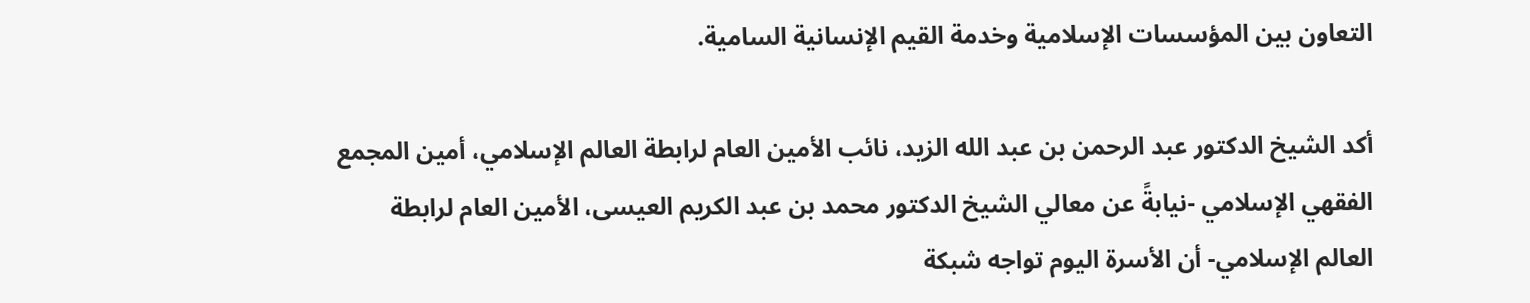التعاون بين المؤسسات الإسلامية وخدمة القيم الإنسانية السامية.

أكد الشيخ الدكتور عبد الرحمن بن عبد الله الزيد، نائب الأمين العام لرابطة العالم الإسلامي، أمين المجمع الفقهي الإسلامي -نيابةً عن معالي الشيخ الدكتور محمد بن عبد الكريم العيسى، الأمين العام لرابطة العالم الإسلامي- أن الأسرة اليوم تواجه شبكة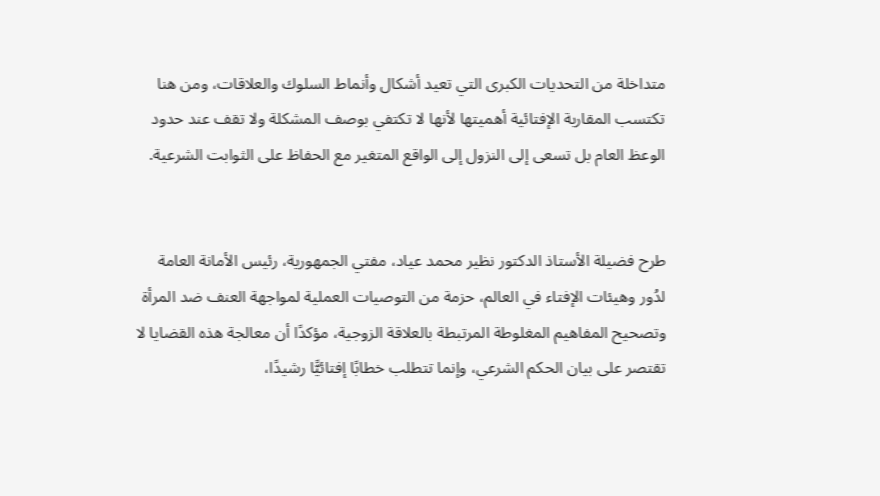متداخلة من التحديات الكبرى التي تعيد أشكال وأنماط السلوك والعلاقات، ومن هنا تكتسب المقاربة الإفتائية أهميتها لأنها لا تكتفي بوصف المشكلة ولا تقف عند حدود الوعظ العام بل تسعى إلى النزول إلى الواقع المتغير مع الحفاظ على الثوابت الشرعية.


طرح فضيلة الأستاذ الدكتور نظير محمد عياد، مفتي الجمهورية، رئيس الأمانة العامة لدُور وهيئات الإفتاء في العالم، حزمة من التوصيات العملية لمواجهة العنف ضد المرأة وتصحيح المفاهيم المغلوطة المرتبطة بالعلاقة الزوجية، مؤكدًا أن معالجة هذه القضايا لا تقتصر على بيان الحكم الشرعي، وإنما تتطلب خطابًا إفتائيًّا رشيدًا،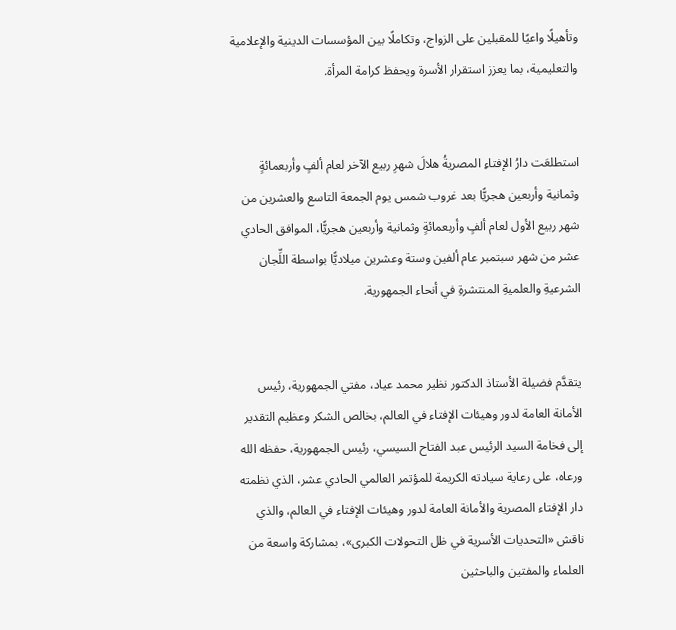وتأهيلًا واعيًا للمقبلين على الزواج، وتكاملًا بين المؤسسات الدينية والإعلامية والتعليمية، بما يعزز استقرار الأسرة ويحفظ كرامة المرأة.


استطلعَت دارُ الإفتاءِ المصريةُ هلالَ شهرِ ربيع الآخر لعام ألفٍ وأربعمائةٍ وثمانية وأربعين هجريًّا بعد غروب شمس يوم الجمعة التاسع والعشرين من شهر ربيع الأول لعام ألفٍ وأربعمائةٍ وثمانية وأربعين هجريًّا، الموافق الحادي عشر من شهر سبتمبر عام ألفين وستة وعشرين ميلاديًّا بواسطة اللِّجان الشرعيةِ والعلميةِ المنتشرةِ في أنحاء الجمهورية.


يتقدَّم فضيلة الأستاذ الدكتور نظير محمد عياد، مفتي الجمهورية، رئيس الأمانة العامة لدور وهيئات الإفتاء في العالم، بخالص الشكر وعظيم التقدير إلى فخامة السيد الرئيس عبد الفتاح السيسي، رئيس الجمهورية، حفظه الله ورعاه، على رعاية سيادته الكريمة للمؤتمر العالمي الحادي عشر، الذي نظمته دار الإفتاء المصرية والأمانة العامة لدور وهيئات الإفتاء في العالم، والذي ناقش «التحديات الأسرية في ظل التحولات الكبرى»، بمشاركة واسعة من العلماء والمفتين والباحثين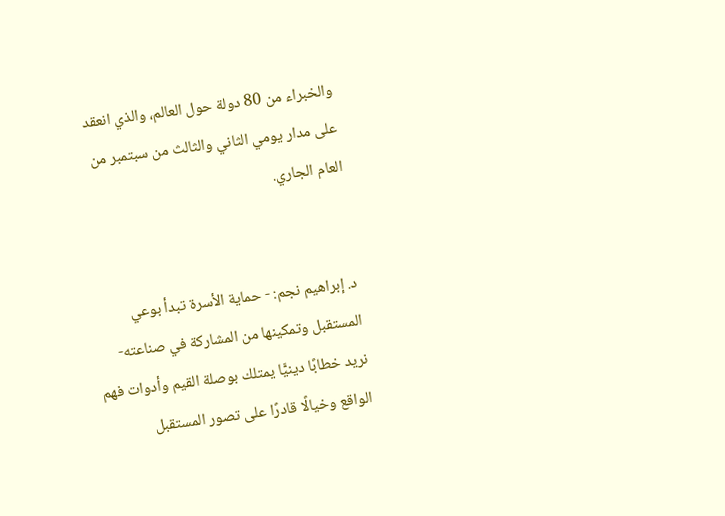والخبراء من 80 دولة حول العالم، والذي انعقد على مدار يومي الثاني والثالث من سبتمبر من العام الجاري.


د. إبراهيم نجم: - حماية الأسرة تبدأ بوعي المستقبل وتمكينها من المشاركة في صناعته- نريد خطابًا دينيًّا يمتلك بوصلة القيم وأدوات فهم الواقع وخيالًا قادرًا على تصور المستقبل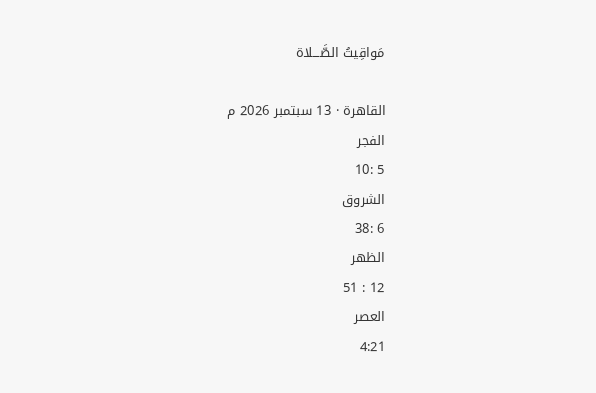مَواقِيتُ الصَّـــلاة

القاهرة · 13 سبتمبر 2026 م
الفجر
5 :10
الشروق
6 :38
الظهر
12 : 51
العصر
4:21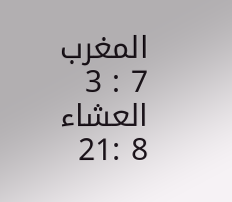المغرب
7 : 3
العشاء
8 :21